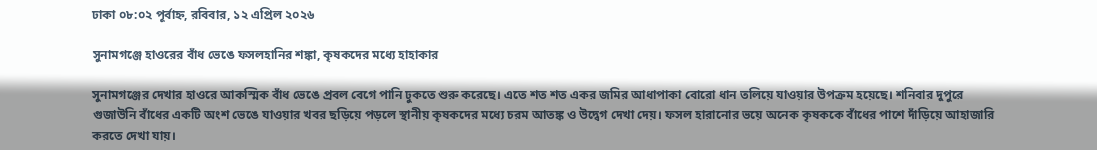ঢাকা ০৮:০২ পূর্বাহ্ন, রবিবার, ১২ এপ্রিল ২০২৬

সুনামগঞ্জে হাওরের বাঁধ ভেঙে ফসলহানির শঙ্কা, কৃষকদের মধ্যে হাহাকার

সুনামগঞ্জের দেখার হাওরে আকস্মিক বাঁধ ভেঙে প্রবল বেগে পানি ঢুকতে শুরু করেছে। এতে শত শত একর জমির আধাপাকা বোরো ধান তলিয়ে যাওয়ার উপক্রম হয়েছে। শনিবার দুপুরে গুজাউনি বাঁধের একটি অংশ ভেঙে যাওয়ার খবর ছড়িয়ে পড়লে স্থানীয় কৃষকদের মধ্যে চরম আতঙ্ক ও উদ্বেগ দেখা দেয়। ফসল হারানোর ভয়ে অনেক কৃষককে বাঁধের পাশে দাঁড়িয়ে আহাজারি করতে দেখা যায়।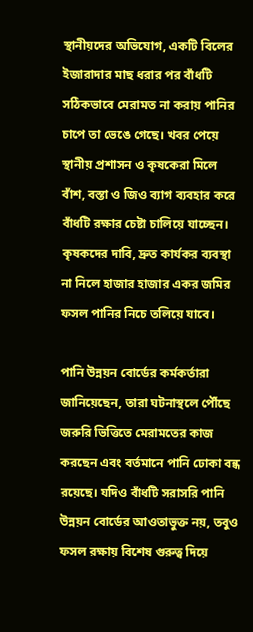স্থানীয়দের অভিযোগ, একটি বিলের ইজারাদার মাছ ধরার পর বাঁধটি সঠিকভাবে মেরামত না করায় পানির চাপে তা ভেঙে গেছে। খবর পেয়ে স্থানীয় প্রশাসন ও কৃষকেরা মিলে বাঁশ, বস্তা ও জিও ব্যাগ ব্যবহার করে বাঁধটি রক্ষার চেষ্টা চালিয়ে যাচ্ছেন। কৃষকদের দাবি, দ্রুত কার্যকর ব্যবস্থা না নিলে হাজার হাজার একর জমির ফসল পানির নিচে তলিয়ে যাবে।

পানি উন্নয়ন বোর্ডের কর্মকর্তারা জানিয়েছেন, তারা ঘটনাস্থলে পৌঁছে জরুরি ভিত্তিতে মেরামতের কাজ করছেন এবং বর্তমানে পানি ঢোকা বন্ধ রয়েছে। যদিও বাঁধটি সরাসরি পানি উন্নয়ন বোর্ডের আওতাভুক্ত নয়, তবুও ফসল রক্ষায় বিশেষ গুরুত্ব দিয়ে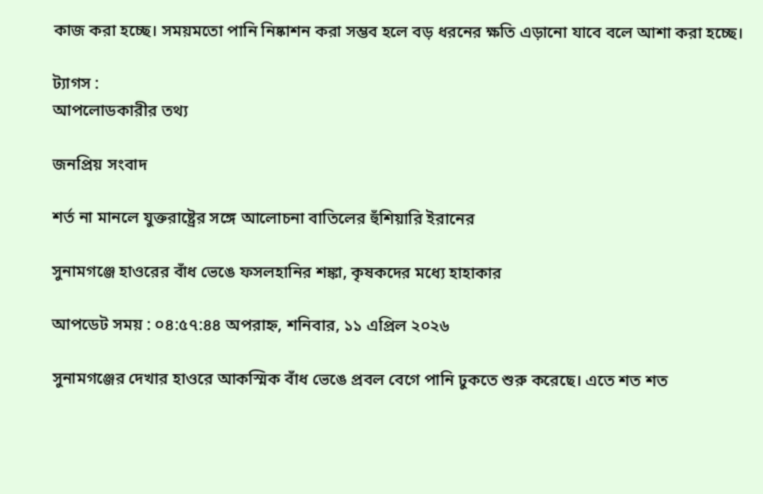কাজ করা হচ্ছে। সময়মতো পানি নিষ্কাশন করা সম্ভব হলে বড় ধরনের ক্ষতি এড়ানো যাবে বলে আশা করা হচ্ছে।

ট্যাগস :
আপলোডকারীর তথ্য

জনপ্রিয় সংবাদ

শর্ত না মানলে যুক্তরাষ্ট্রের সঙ্গে আলোচনা বাতিলের হুঁশিয়ারি ইরানের

সুনামগঞ্জে হাওরের বাঁধ ভেঙে ফসলহানির শঙ্কা, কৃষকদের মধ্যে হাহাকার

আপডেট সময় : ০৪:৫৭:৪৪ অপরাহ্ন, শনিবার, ১১ এপ্রিল ২০২৬

সুনামগঞ্জের দেখার হাওরে আকস্মিক বাঁধ ভেঙে প্রবল বেগে পানি ঢুকতে শুরু করেছে। এতে শত শত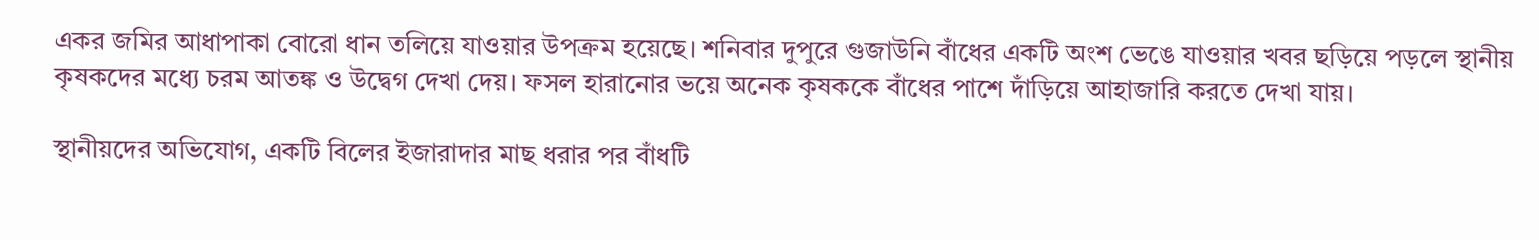একর জমির আধাপাকা বোরো ধান তলিয়ে যাওয়ার উপক্রম হয়েছে। শনিবার দুপুরে গুজাউনি বাঁধের একটি অংশ ভেঙে যাওয়ার খবর ছড়িয়ে পড়লে স্থানীয় কৃষকদের মধ্যে চরম আতঙ্ক ও উদ্বেগ দেখা দেয়। ফসল হারানোর ভয়ে অনেক কৃষককে বাঁধের পাশে দাঁড়িয়ে আহাজারি করতে দেখা যায়।

স্থানীয়দের অভিযোগ, একটি বিলের ইজারাদার মাছ ধরার পর বাঁধটি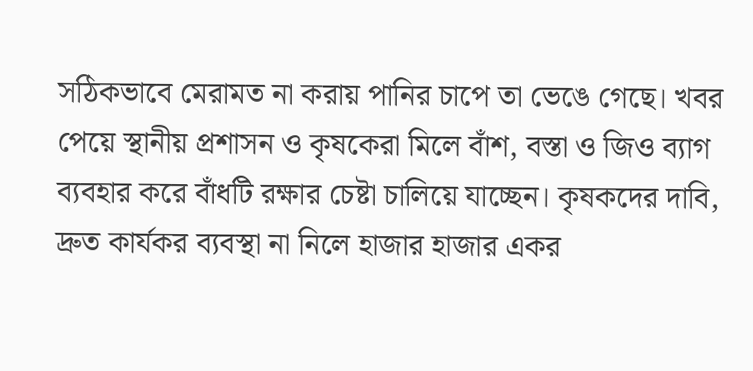সঠিকভাবে মেরামত না করায় পানির চাপে তা ভেঙে গেছে। খবর পেয়ে স্থানীয় প্রশাসন ও কৃষকেরা মিলে বাঁশ, বস্তা ও জিও ব্যাগ ব্যবহার করে বাঁধটি রক্ষার চেষ্টা চালিয়ে যাচ্ছেন। কৃষকদের দাবি, দ্রুত কার্যকর ব্যবস্থা না নিলে হাজার হাজার একর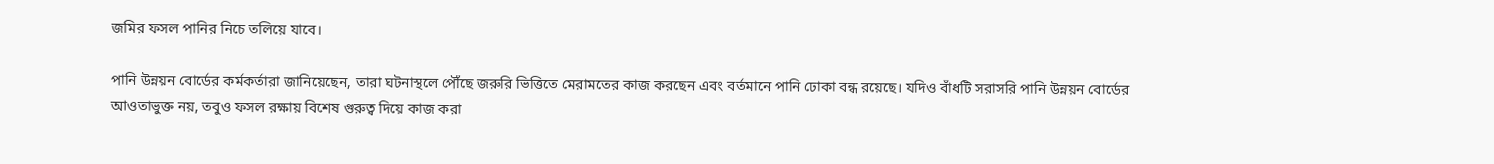জমির ফসল পানির নিচে তলিয়ে যাবে।

পানি উন্নয়ন বোর্ডের কর্মকর্তারা জানিয়েছেন, তারা ঘটনাস্থলে পৌঁছে জরুরি ভিত্তিতে মেরামতের কাজ করছেন এবং বর্তমানে পানি ঢোকা বন্ধ রয়েছে। যদিও বাঁধটি সরাসরি পানি উন্নয়ন বোর্ডের আওতাভুক্ত নয়, তবুও ফসল রক্ষায় বিশেষ গুরুত্ব দিয়ে কাজ করা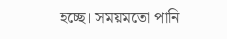হচ্ছে। সময়মতো পানি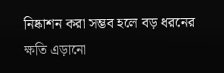নিষ্কাশন করা সম্ভব হলে বড় ধরনের ক্ষতি এড়ানো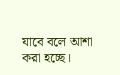যাবে বলে আশা করা হচ্ছে।